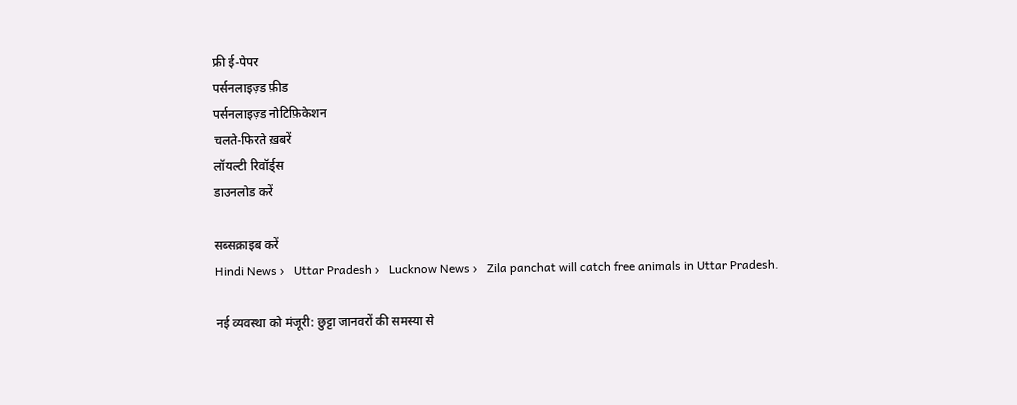फ्री ई-पेपर
पर्सनलाइज़्ड फ़ीड
पर्सनलाइज़्ड नोटिफ़िकेशन
चलते-फिरते ख़बरें
लॉयल्टी रिवॉर्ड्स
डाउनलोड करें

सब्सक्राइब करें
Hindi News ›   Uttar Pradesh ›   Lucknow News ›   Zila panchat will catch free animals in Uttar Pradesh.

नई व्यवस्था को मंजूरी: छुट्टा जानवरों की समस्या से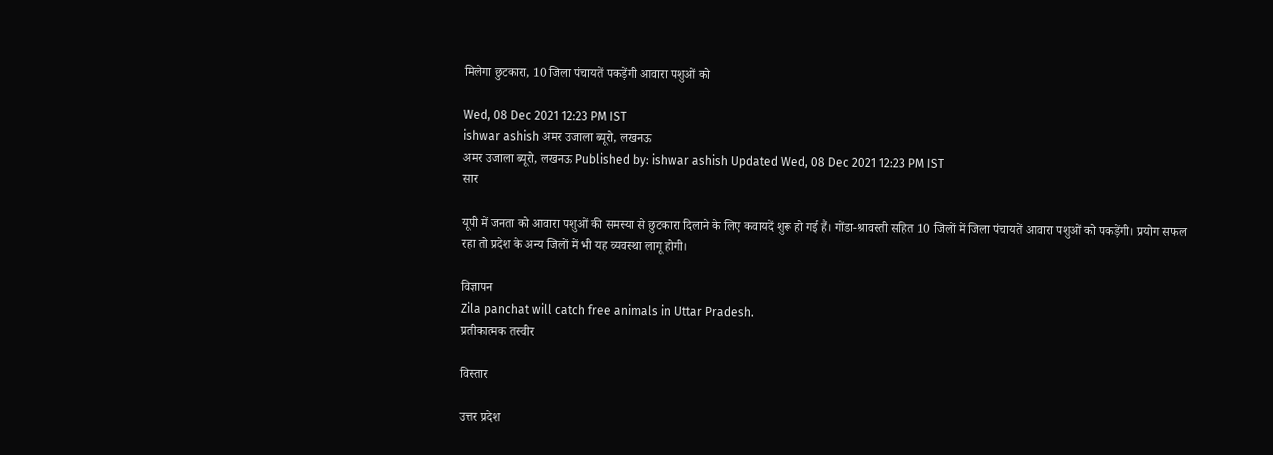मिलेगा छुटकारा, 10 जिला पंचायतें पकड़ेंगी आवारा पशुओं को

Wed, 08 Dec 2021 12:23 PM IST
ishwar ashish अमर उजाला ब्यूरो, लखनऊ
अमर उजाला ब्यूरो, लखनऊ Published by: ishwar ashish Updated Wed, 08 Dec 2021 12:23 PM IST
सार

यूपी में जनता को आवारा पशुओं की समस्या से छुटकारा दिलाने के लिए कवायदें शुरू हो गई हैं। गोंडा-श्रावस्ती सहित 10 जिलों में जिला पंचायतें आवारा पशुओं को पकड़ेंगी। प्रयोग सफल रहा तो प्रदेश के अन्य जिलों में भी यह व्यवस्था लागू होगी।

विज्ञापन
Zila panchat will catch free animals in Uttar Pradesh.
प्रतीकात्मक तस्वीर

विस्तार

उत्तर प्रदेश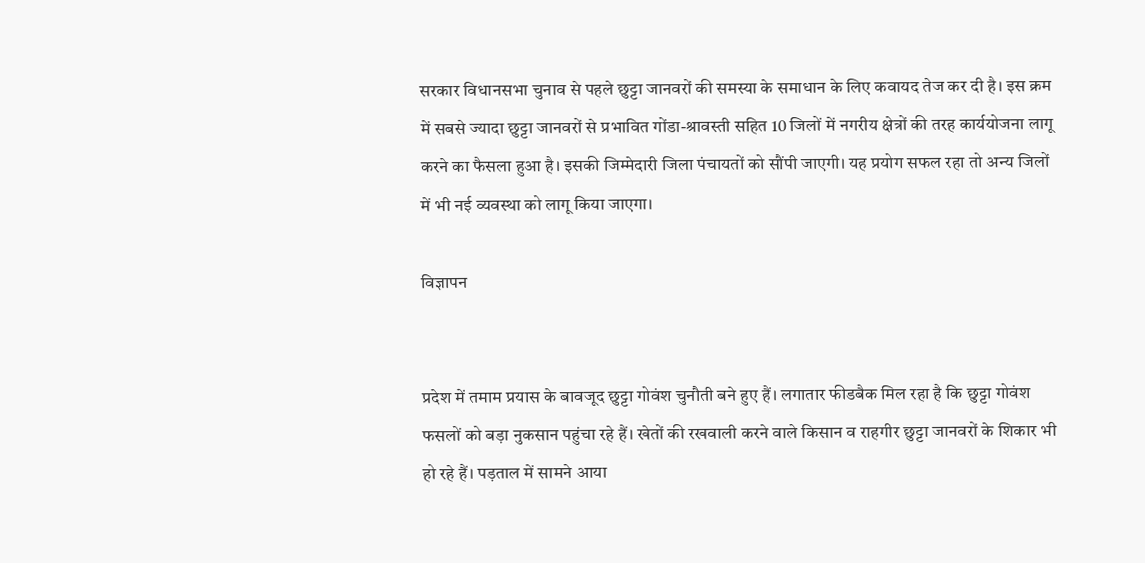सरकार विधानसभा चुनाव से पहले छुट्टा जानवरों की समस्या के समाधान के लिए कवायद तेज कर दी है। इस क्रम में सबसे ज्यादा छुट्टा जानवरों से प्रभावित गोंडा-श्रावस्ती सहित 10 जिलों में नगरीय क्षेत्रों की तरह कार्ययोजना लागू करने का फैसला हुआ है। इसकी जिम्मेदारी जिला पंचायतों को सौंपी जाएगी। यह प्रयोग सफल रहा तो अन्य जिलों में भी नई व्यवस्था को लागू किया जाएगा।

विज्ञापन


प्रदेश में तमाम प्रयास के बावजूद छुट्टा गोवंश चुनौती बने हुए हैं। लगातार फीडबैक मिल रहा है कि छुट्टा गोवंश फसलों को बड़ा नुकसान पहुंचा रहे हैं। खेतों की रखवाली करने वाले किसान व राहगीर छुट्टा जानवरों के शिकार भी हो रहे हैं। पड़ताल में सामने आया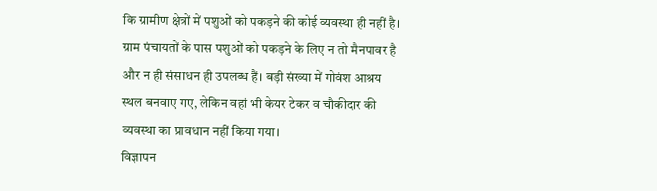कि ग्रामीण क्षेत्रों में पशुओं को पकड़ने की कोई व्यवस्था ही नहीं है। ग्राम पंचायतों के पास पशुओं को पकड़ने के लिए न तो मैनपावर है और न ही संसाधन ही उपलब्ध हैं। बड़ी संख्या में गोवंश आश्रय स्थल बनवाए गए, लेकिन वहां भी केयर टेकर व चौकीदार की व्यवस्था का प्रावधान नहीं किया गया।
विज्ञापन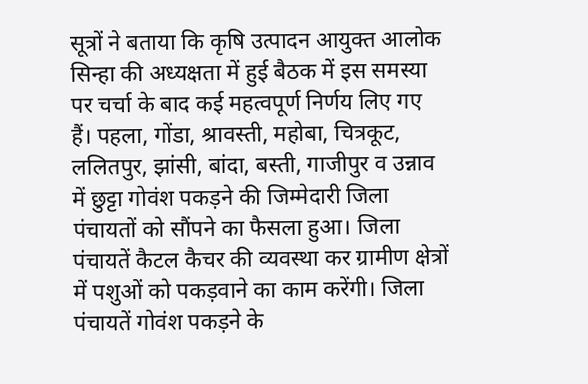सूत्रों ने बताया कि कृषि उत्पादन आयुक्त आलोक सिन्हा की अध्यक्षता में हुई बैठक में इस समस्या पर चर्चा के बाद कई महत्वपूर्ण निर्णय लिए गए हैं। पहला, गोंडा, श्रावस्ती, महोबा, चित्रकूट, ललितपुर, झांसी, बांदा, बस्ती, गाजीपुर व उन्नाव में छुट्टा गोवंश पकड़ने की जिम्मेदारी जिला पंचायतों को सौंपने का फैसला हुआ। जिला पंचायतें कैटल कैचर की व्यवस्था कर ग्रामीण क्षेत्रों में पशुओं को पकड़वाने का काम करेंगी। जिला पंचायतें गोवंश पकड़ने के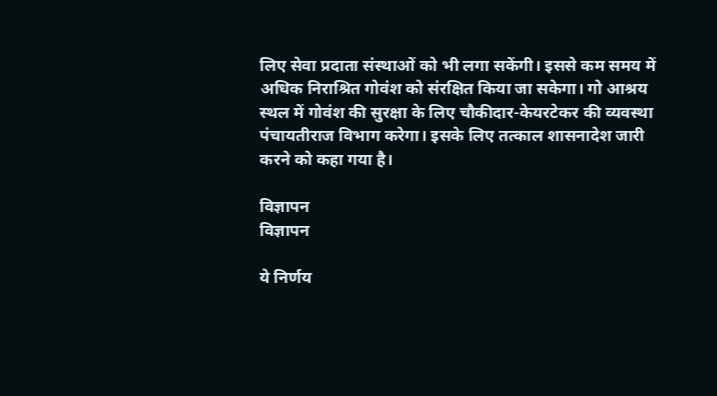लिए सेवा प्रदाता संस्थाओं को भी लगा सकेंगी। इससे कम समय में अधिक निराश्रित गोवंश को संरक्षित किया जा सकेगा। गो आश्रय स्थल में गोवंश की सुरक्षा के लिए चौकीदार-केयरटेकर की व्यवस्था पंचायतीराज विभाग करेगा। इसके लिए तत्काल शासनादेश जारी करने को कहा गया है।

विज्ञापन
विज्ञापन

ये निर्णय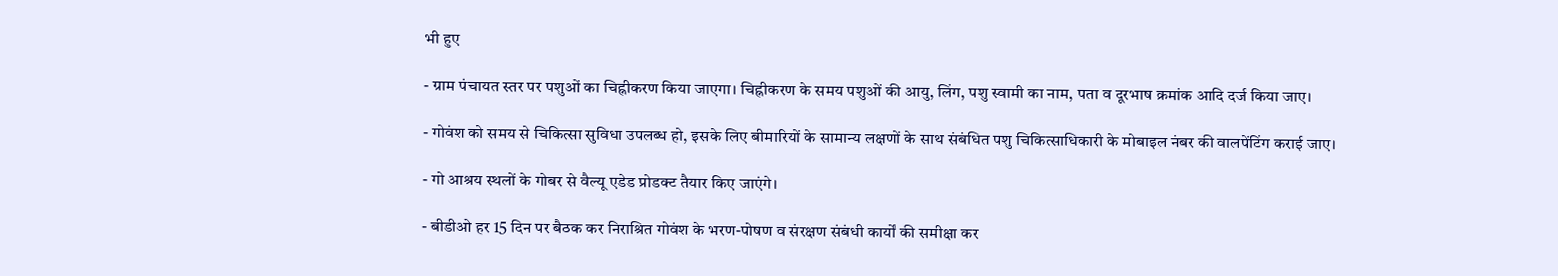भी हुए

- ग्राम पंचायत स्तर पर पशुओं का चिह्नीकरण किया जाएगा। चिह्नीकरण के समय पशुओं की आयु, लिंग, पशु स्वामी का नाम, पता व दूरभाष क्रमांक आदि दर्ज किया जाए।

- गोवंश को समय से चिकित्सा सुविधा उपलब्ध हो, इसके लिए बीमारियों के सामान्य लक्षणों के साथ संबंधित पशु चिकित्साधिकारी के मोबाइल नंबर की वालपेंटिंग कराई जाए।

- गो आश्रय स्थलों के गोबर से वैल्यू एडेड प्रोडक्ट तैयार किए जाएंगे।

- बीडीओ हर 15 दिन पर बैठक कर निराश्रित गोवंश के भरण-पोषण व संरक्षण संबंधी कार्यों की समीक्षा कर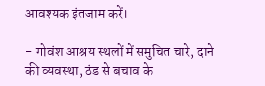आवश्यक इंतजाम करें।

- गोवंश आश्रय स्थलों में समुचित चारे, दाने की व्यवस्था, ठंड से बचाव के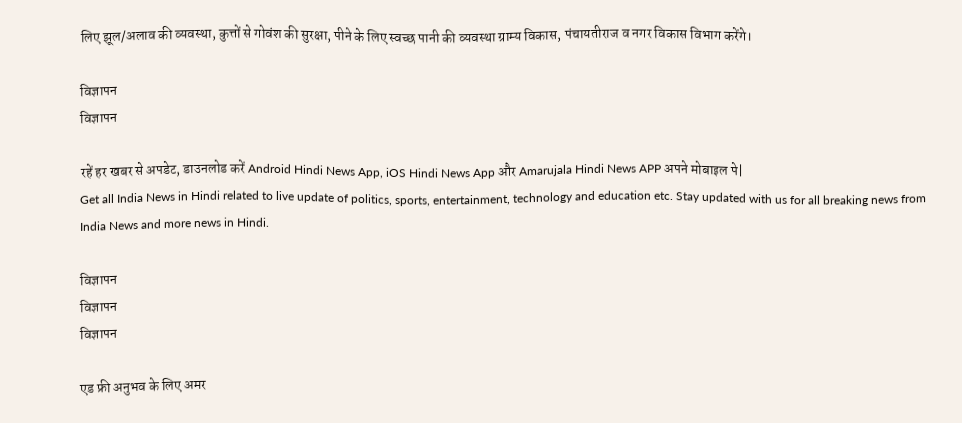लिए झूल/अलाव की व्यवस्था, कुत्तों से गोवंश की सुरक्षा, पीने के लिए स्वच्छ पानी की व्यवस्था ग्राम्य विकास, पंचायतीराज व नगर विकास विभाग करेंगे।

विज्ञापन
विज्ञापन

रहें हर खबर से अपडेट, डाउनलोड करें Android Hindi News App, iOS Hindi News App और Amarujala Hindi News APP अपने मोबाइल पे|
Get all India News in Hindi related to live update of politics, sports, entertainment, technology and education etc. Stay updated with us for all breaking news from India News and more news in Hindi.

विज्ञापन
विज्ञापन
विज्ञापन

एड फ्री अनुभव के लिए अमर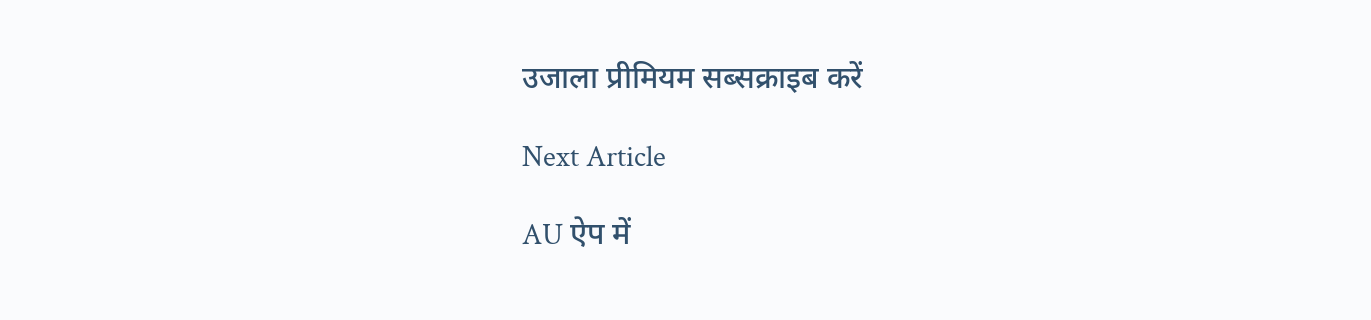उजाला प्रीमियम सब्सक्राइब करें

Next Article

AU ऐप में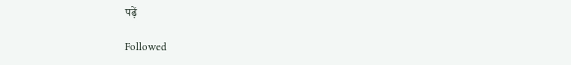पढ़ें

Followed